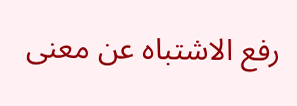رفع الاشتباه عن معنى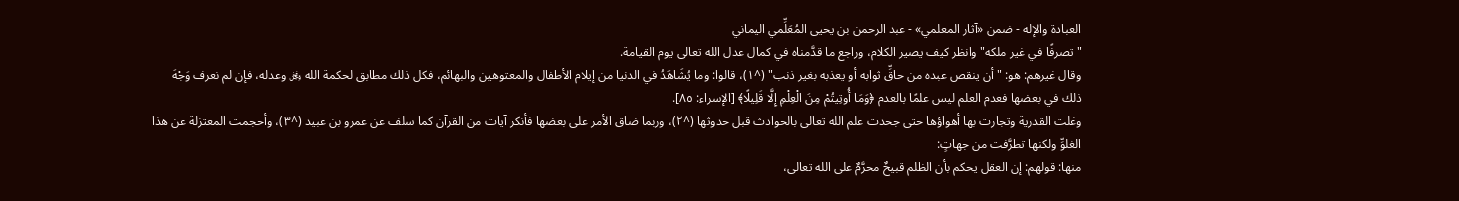العبادة والإله - ضمن «آثار المعلمي» - عبد الرحمن بن يحيى المُعَلِّمي اليماني
"تصرفًا في غير ملكه" وانظر كيف يصير الكلام، وراجع ما قدَّمناه في كمال عدل الله تعالى يوم القيامة.
وقال غيرهم: هو: "أن ينقص عبده من حاقِّ ثوابه أو يعذبه بغير ذنب" (^١)، قالوا: وما يُشَاهَدُ في الدنيا من إيلام الأطفال والمعتوهين والبهائم، فكل ذلك مطابق لحكمة الله ﷿ وعدله، فإن لم نعرف وَجْهَ ذلك في بعضها فعدم العلم ليس علمًا بالعدم ﴿وَمَا أُوتِيتُمْ مِنَ الْعِلْمِ إِلَّا قَلِيلًا﴾ [الإسراء: ٨٥].
وغلت القدرية وتجارت بها أهواؤها حتى جحدت علم الله تعالى بالحوادث قبل حدوثها (^٢)، وربما ضاق الأمر على بعضها فأنكر آيات من القرآن كما سلف عن عمرو بن عبيد (^٣)، وأحجمت المعتزلة عن هذا الغلوِّ ولكنها تطرَّفت من جهاتٍ:
منها: قولهم: إن العقل يحكم بأن الظلم قبيحٌ محرَّمٌ على الله تعالى،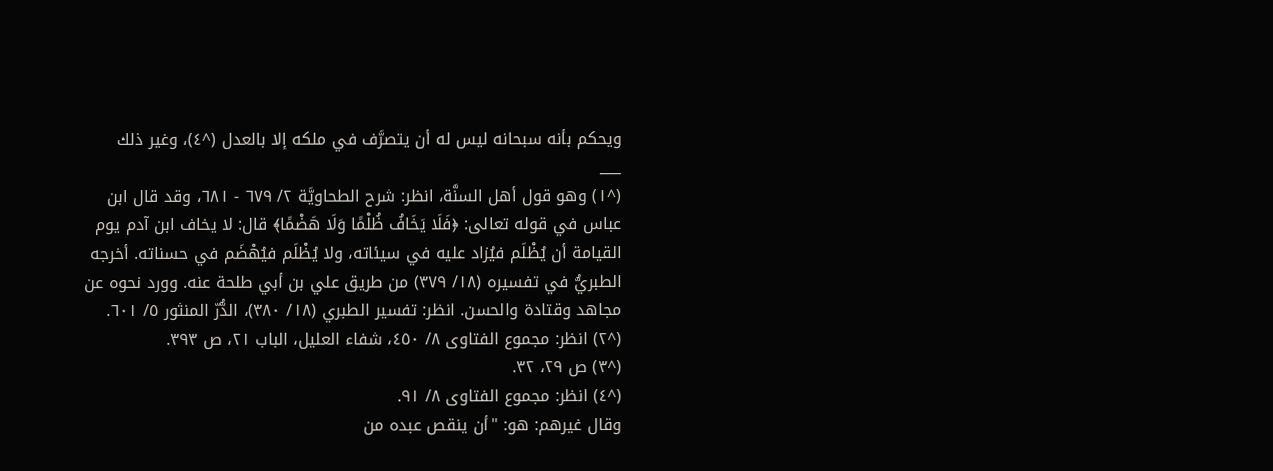ويحكم بأنه سبحانه ليس له أن يتصرَّف في ملكه إلا بالعدل (^٤)، وغير ذلك
___
(^١) وهو قول أهل السنَّة، انظر: شرح الطحاويَّة ٢/ ٦٧٩ - ٦٨١، وقد قال ابن عباس في قوله تعالى: ﴿فَلَا يَخَافُ ظُلْمًا وَلَا هَضْمًا﴾ قال: لا يخاف ابن آدم يوم القيامة أن يُظْلَم فيُزاد عليه في سيئاته، ولا يُظْلَم فيُهْضَم في حسناته. أخرجه الطبريُّ في تفسيره (١٨/ ٣٧٩) من طريق علي بن أبي طلحة عنه. وورد نحوه عن مجاهد وقتادة والحسن. انظر: تفسير الطبري (١٨/ ٣٨٠)، الدُّرّ المنثور ٥/ ٦٠١.
(^٢) انظر: مجموع الفتاوى ٨/ ٤٥٠، شفاء العليل، الباب ٢١، ص ٣٩٣.
(^٣) ص ٢٩، ٣٢.
(^٤) انظر: مجموع الفتاوى ٨/ ٩١.
وقال غيرهم: هو: "أن ينقص عبده من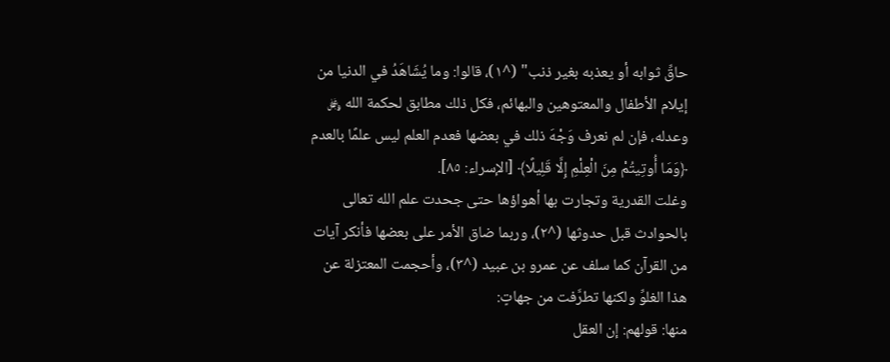حاقِّ ثوابه أو يعذبه بغير ذنب" (^١)، قالوا: وما يُشَاهَدُ في الدنيا من إيلام الأطفال والمعتوهين والبهائم، فكل ذلك مطابق لحكمة الله ﷿ وعدله، فإن لم نعرف وَجْهَ ذلك في بعضها فعدم العلم ليس علمًا بالعدم ﴿وَمَا أُوتِيتُمْ مِنَ الْعِلْمِ إِلَّا قَلِيلًا﴾ [الإسراء: ٨٥].
وغلت القدرية وتجارت بها أهواؤها حتى جحدت علم الله تعالى بالحوادث قبل حدوثها (^٢)، وربما ضاق الأمر على بعضها فأنكر آيات من القرآن كما سلف عن عمرو بن عبيد (^٣)، وأحجمت المعتزلة عن هذا الغلوِّ ولكنها تطرَّفت من جهاتٍ:
منها: قولهم: إن العقل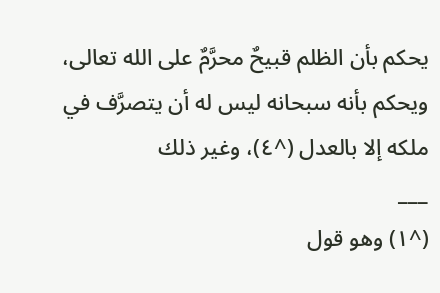يحكم بأن الظلم قبيحٌ محرَّمٌ على الله تعالى، ويحكم بأنه سبحانه ليس له أن يتصرَّف في ملكه إلا بالعدل (^٤)، وغير ذلك
___
(^١) وهو قول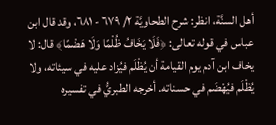أهل السنَّة، انظر: شرح الطحاويَّة ٢/ ٦٧٩ - ٦٨١، وقد قال ابن عباس في قوله تعالى: ﴿فَلَا يَخَافُ ظُلْمًا وَلَا هَضْمًا﴾ قال: لا يخاف ابن آدم يوم القيامة أن يُظْلَم فيُزاد عليه في سيئاته، ولا يُظْلَم فيُهْضَم في حسناته. أخرجه الطبريُّ في تفسيره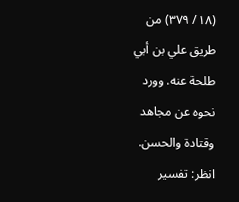(١٨/ ٣٧٩) من طريق علي بن أبي طلحة عنه. وورد نحوه عن مجاهد وقتادة والحسن. انظر: تفسير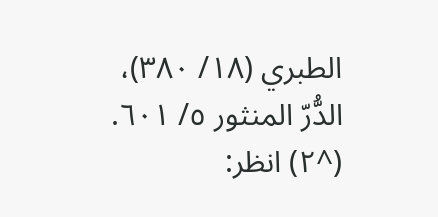الطبري (١٨/ ٣٨٠)، الدُّرّ المنثور ٥/ ٦٠١.
(^٢) انظر: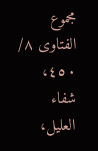مجموع الفتاوى ٨/ ٤٥٠، شفاء العليل،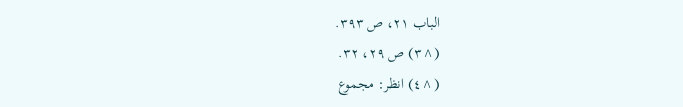الباب ٢١، ص ٣٩٣.
(^٣) ص ٢٩، ٣٢.
(^٤) انظر: مجموع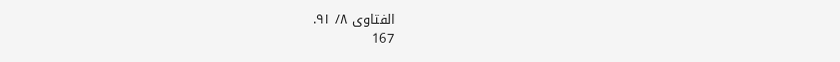الفتاوى ٨/ ٩١.
167